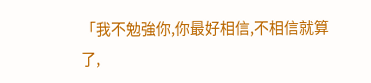「我不勉強你,你最好相信,不相信就算了,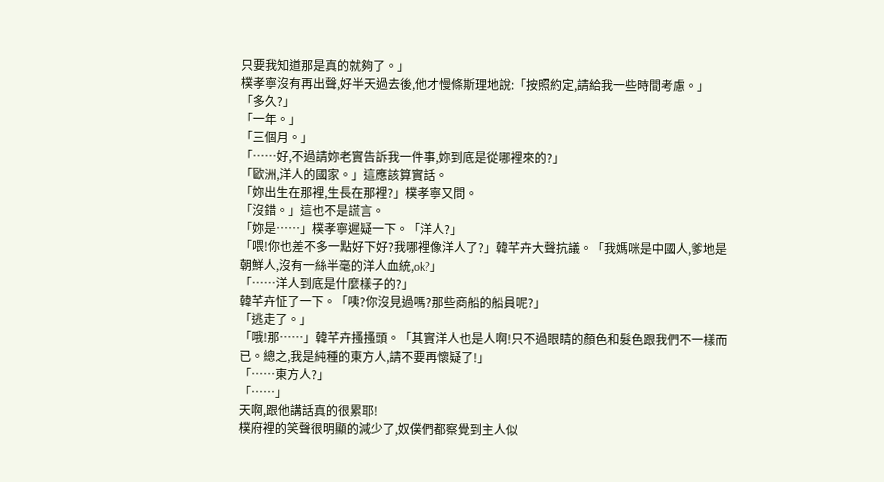只要我知道那是真的就夠了。」
樸孝寧沒有再出聲,好半天過去後,他才慢條斯理地說:「按照約定,請給我一些時間考慮。」
「多久?」
「一年。」
「三個月。」
「……好,不過請妳老實告訴我一件事,妳到底是從哪裡來的?」
「歐洲,洋人的國家。」這應該算實話。
「妳出生在那裡,生長在那裡?」樸孝寧又問。
「沒錯。」這也不是謊言。
「妳是……」樸孝寧遲疑一下。「洋人?」
「喂!你也差不多一點好下好?我哪裡像洋人了?」韓芊卉大聲抗議。「我媽咪是中國人,爹地是朝鮮人,沒有一絲半毫的洋人血統,ok?」
「……洋人到底是什麼樣子的?」
韓芊卉怔了一下。「咦?你沒見過嗎?那些商船的船員呢?」
「逃走了。」
「哦!那……」韓芊卉搔搔頭。「其實洋人也是人啊!只不過眼睛的顏色和髮色跟我們不一樣而已。總之,我是純種的東方人,請不要再懷疑了!」
「……東方人?」
「……」
天啊,跟他講話真的很累耶!
樸府裡的笑聲很明顯的減少了,奴僕們都察覺到主人似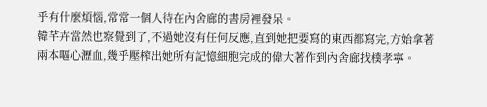乎有什麼煩惱,常常一個人待在內舍廊的書房裡發呆。
韓芊卉當然也察覺到了,不過她沒有任何反應,直到她把要寫的東西都寫完,方始拿著兩本嘔心瀝血,幾乎壓榨出她所有記憶細胞完成的偉大著作到內舍廊找樸孝寧。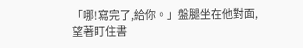「哪!寫完了,給你。」盤腿坐在他對面,望著盯住書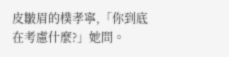皮皺眉的樸孝寧,「你到底在考慮什麼?」她問。